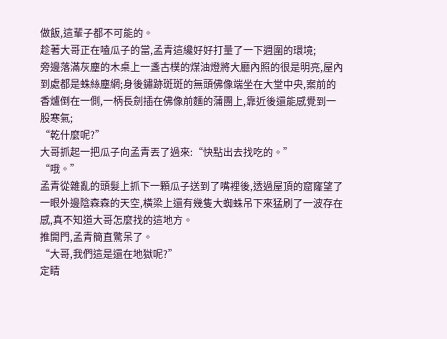做飯,這輩子都不可能的。
趁著大哥正在嗑瓜子的當,孟青這纔好好打量了一下週圍的環境;
旁邊落滿灰塵的木桌上一盞古樸的煤油燈將大廳內照的很是明亮,屋內到處都是蛛絲塵網;身後鏽跡斑斑的無頭佛像端坐在大堂中央,案前的香爐倒在一側,一柄長劍插在佛像前麵的蒲團上,靠近後還能感覺到一股寒氣;
“乾什麼呢?”
大哥抓起一把瓜子向孟青丟了過來:“快點出去找吃的。”
“哦。”
孟青從雜亂的頭髮上抓下一顆瓜子送到了嘴裡後,透過屋頂的窟窿望了一眼外邊陰森森的天空,橫梁上還有幾隻大蜘蛛吊下來猛刷了一波存在感,真不知道大哥怎麼找的這地方。
推開門,孟青簡直驚呆了。
“大哥,我們這是還在地獄呢?”
定睛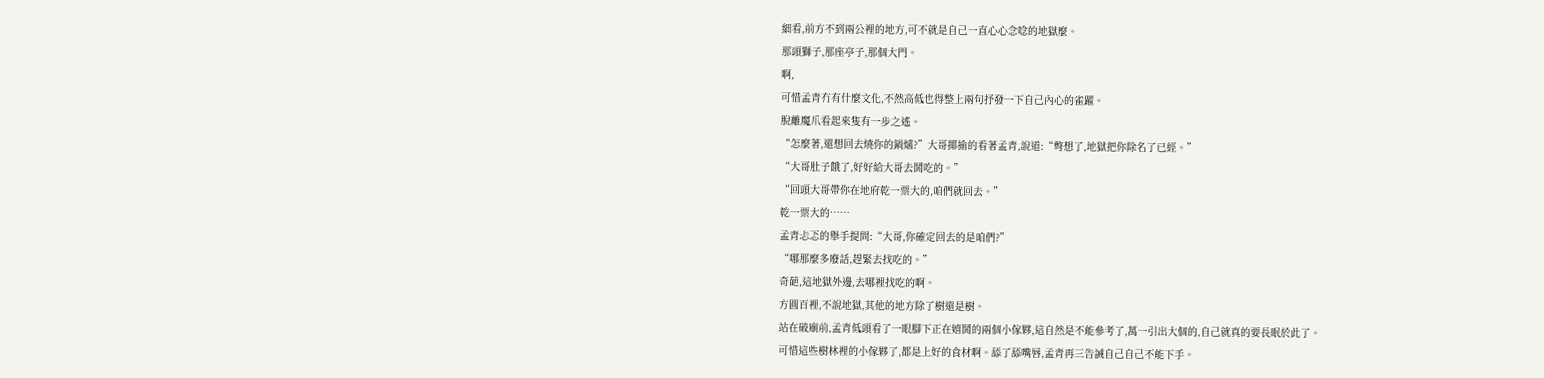細看,前方不到兩公裡的地方,可不就是自己一直心心念唸的地獄麼。
那頭獅子,那座亭子,那個大門。
啊,
可惜孟青冇有什麼文化,不然高低也得整上兩句抒發一下自己內心的雀躍。
脫離魔爪看起來隻有一步之遙。
“怎麼著,還想回去燒你的鍋爐?”大哥揶揄的看著孟青,說道:“彆想了,地獄把你除名了已經。”
“大哥肚子餓了,好好給大哥去鬨吃的。”
“回頭大哥帶你在地府乾一票大的,咱們就回去。”
乾一票大的……
孟青忐忑的舉手提問:“大哥,你確定回去的是咱們?”
“哪那麼多廢話,趕緊去找吃的。”
奇葩,這地獄外邊,去哪裡找吃的啊。
方圓百裡,不說地獄,其他的地方除了樹還是樹。
站在破廟前,孟青低頭看了一眼腳下正在嬉鬨的兩個小傢夥,這自然是不能參考了,萬一引出大個的,自己就真的要長眠於此了。
可惜這些樹林裡的小傢夥了,都是上好的食材啊。舔了舔嘴唇,孟青再三告誡自己自己不能下手。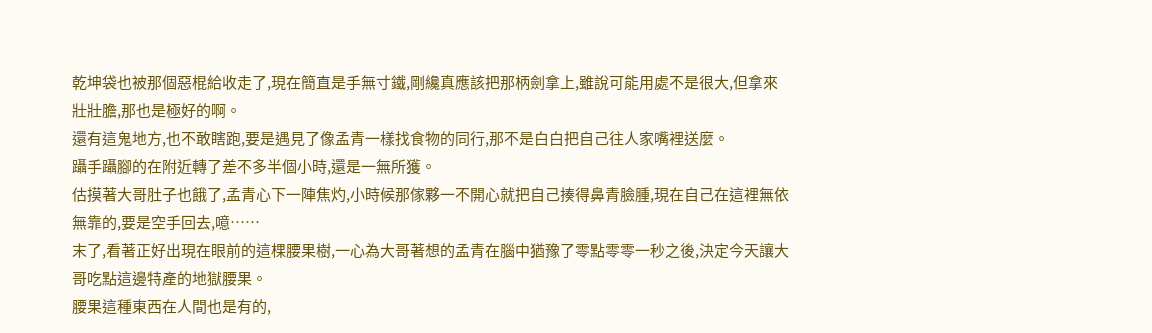乾坤袋也被那個惡棍給收走了,現在簡直是手無寸鐵,剛纔真應該把那柄劍拿上,雖說可能用處不是很大,但拿來壯壯膽,那也是極好的啊。
還有這鬼地方,也不敢瞎跑,要是遇見了像孟青一樣找食物的同行,那不是白白把自己往人家嘴裡送麼。
躡手躡腳的在附近轉了差不多半個小時,還是一無所獲。
估摸著大哥肚子也餓了,孟青心下一陣焦灼,小時候那傢夥一不開心就把自己揍得鼻青臉腫,現在自己在這裡無依無靠的,要是空手回去,噫……
末了,看著正好出現在眼前的這棵腰果樹,一心為大哥著想的孟青在腦中猶豫了零點零零一秒之後,決定今天讓大哥吃點這邊特產的地獄腰果。
腰果這種東西在人間也是有的,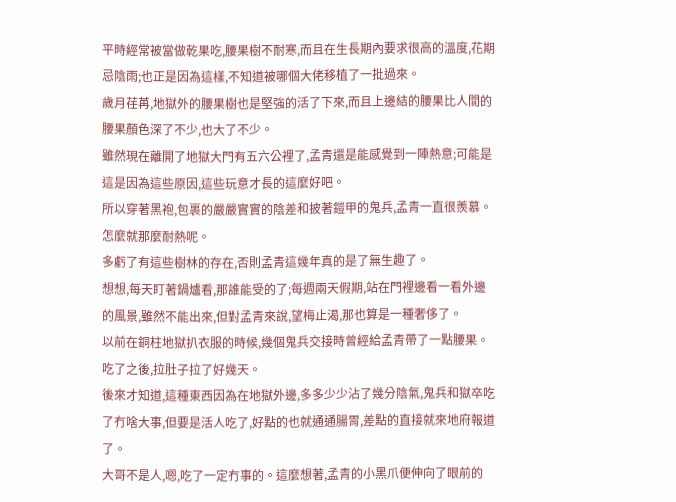平時經常被當做乾果吃,腰果樹不耐寒,而且在生長期內要求很高的溫度,花期忌陰雨;也正是因為這樣,不知道被哪個大佬移植了一批過來。
歲月荏苒,地獄外的腰果樹也是堅強的活了下來,而且上邊結的腰果比人間的腰果顏色深了不少,也大了不少。
雖然現在離開了地獄大門有五六公裡了,孟青還是能感覺到一陣熱意;可能是這是因為這些原因,這些玩意才長的這麼好吧。
所以穿著黑袍,包裹的嚴嚴實實的陰差和披著鎧甲的鬼兵,孟青一直很羨慕。
怎麼就那麼耐熱呢。
多虧了有這些樹林的存在,否則孟青這幾年真的是了無生趣了。
想想,每天盯著鍋爐看,那誰能受的了;每週兩天假期,站在門裡邊看一看外邊的風景,雖然不能出來,但對孟青來說,望梅止渴,那也算是一種奢侈了。
以前在銅柱地獄扒衣服的時候,幾個鬼兵交接時曾經給孟青帶了一點腰果。
吃了之後,拉肚子拉了好幾天。
後來才知道,這種東西因為在地獄外邊,多多少少沾了幾分陰氣,鬼兵和獄卒吃了冇啥大事,但要是活人吃了,好點的也就通通腸胃,差點的直接就來地府報道了。
大哥不是人,嗯,吃了一定冇事的。這麼想著,孟青的小黑爪便伸向了眼前的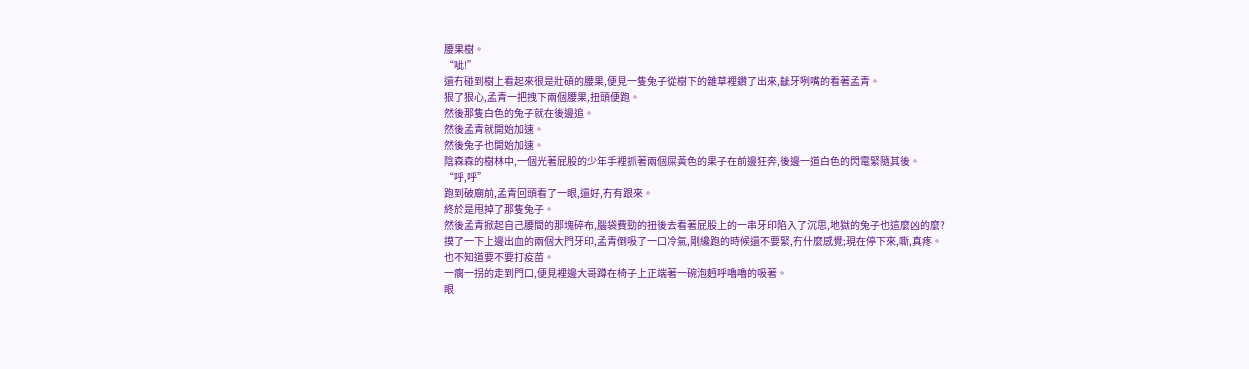腰果樹。
“呲!”
還冇碰到樹上看起來很是壯碩的腰果,便見一隻兔子從樹下的雜草裡鑽了出來,齜牙咧嘴的看著孟青。
狠了狠心,孟青一把拽下兩個腰果,扭頭便跑。
然後那隻白色的兔子就在後邊追。
然後孟青就開始加速。
然後兔子也開始加速。
陰森森的樹林中,一個光著屁股的少年手裡抓著兩個屎黃色的果子在前邊狂奔,後邊一道白色的閃電緊隨其後。
“呼,呼”
跑到破廟前,孟青回頭看了一眼,還好,冇有跟來。
終於是甩掉了那隻兔子。
然後孟青掀起自己腰間的那塊碎布,腦袋費勁的扭後去看著屁股上的一串牙印陷入了沉思,地獄的兔子也這麼凶的麼?
摸了一下上邊出血的兩個大門牙印,孟青倒吸了一口冷氣,剛纔跑的時候還不要緊,冇什麼感覺;現在停下來,嘶,真疼。
也不知道要不要打疫苗。
一瘸一拐的走到門口,便見裡邊大哥蹲在椅子上正端著一碗泡麪呼嚕嚕的吸著。
眼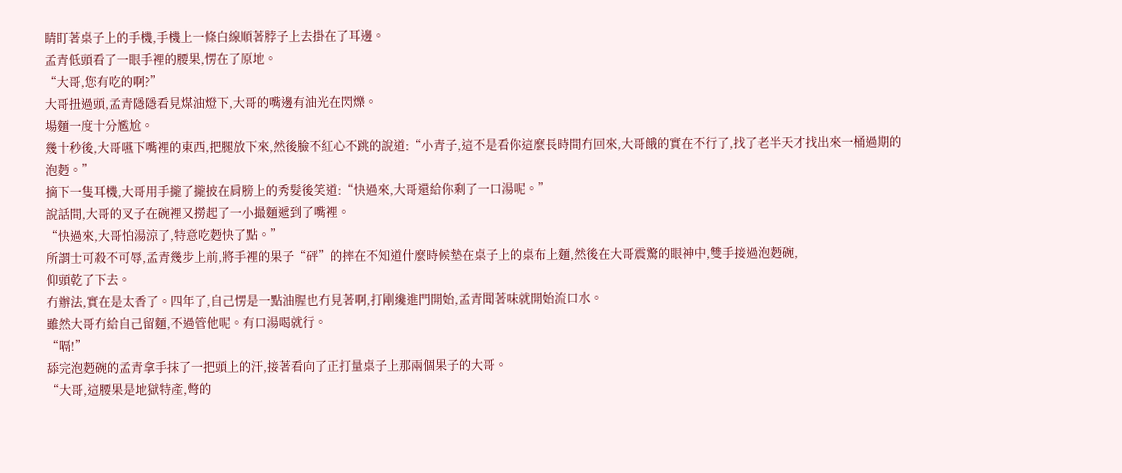睛盯著桌子上的手機,手機上一條白線順著脖子上去掛在了耳邊。
孟青低頭看了一眼手裡的腰果,愣在了原地。
“大哥,您有吃的啊?”
大哥扭過頭,孟青隱隱看見煤油燈下,大哥的嘴邊有油光在閃爍。
場麵一度十分尷尬。
幾十秒後,大哥嚥下嘴裡的東西,把腿放下來,然後臉不紅心不跳的說道:“小青子,這不是看你這麼長時間冇回來,大哥餓的實在不行了,找了老半天才找出來一桶過期的泡麪。”
摘下一隻耳機,大哥用手攏了攏披在肩膀上的秀髮後笑道:“快過來,大哥還給你剩了一口湯呢。”
說話間,大哥的叉子在碗裡又撈起了一小撮麵遞到了嘴裡。
“快過來,大哥怕湯涼了,特意吃麪快了點。”
所謂士可殺不可辱,孟青幾步上前,將手裡的果子“砰”的摔在不知道什麼時候墊在桌子上的桌布上麵,然後在大哥震驚的眼神中,雙手接過泡麪碗,
仰頭乾了下去。
冇辦法,實在是太香了。四年了,自己愣是一點油腥也冇見著啊,打剛纔進門開始,孟青聞著味就開始流口水。
雖然大哥冇給自己留麵,不過管他呢。有口湯喝就行。
“嗝!”
舔完泡麪碗的孟青拿手抹了一把頭上的汗,接著看向了正打量桌子上那兩個果子的大哥。
“大哥,這腰果是地獄特產,彆的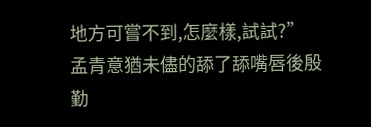地方可嘗不到,怎麼樣,試試?”
孟青意猶未儘的舔了舔嘴唇後殷勤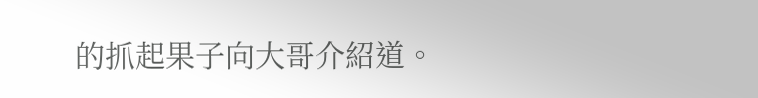的抓起果子向大哥介紹道。